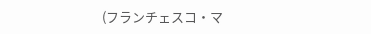(フランチェスコ・マ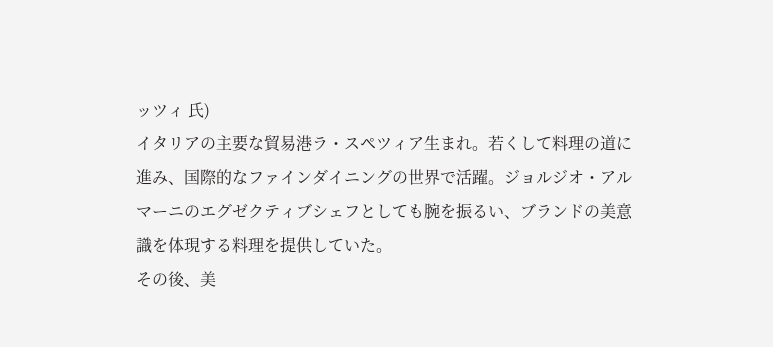ッツィ 氏)
イタリアの主要な貿易港ラ・スペツィア生まれ。若くして料理の道に進み、国際的なファインダイニングの世界で活躍。ジョルジオ・アルマーニのエグゼクティブシェフとしても腕を振るい、ブランドの美意識を体現する料理を提供していた。
その後、美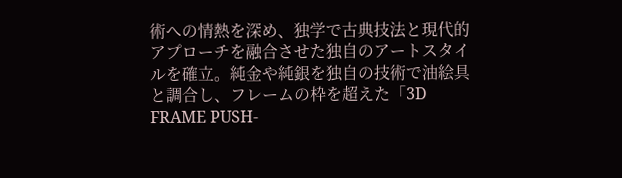術への情熱を深め、独学で古典技法と現代的アプローチを融合させた独自のアートスタイルを確立。純金や純銀を独自の技術で油絵具と調合し、フレームの枠を超えた「3D FRAME PUSH-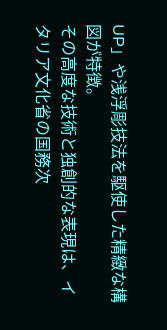UP」や浅浮彫技法を駆使した精緻な構図が特徴。
その高度な技術と独創的な表現は、イタリア文化省の国務次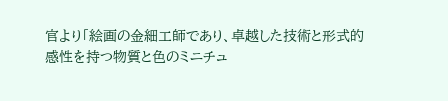官より「絵画の金細工師であり、卓越した技術と形式的感性を持つ物質と色のミニチュ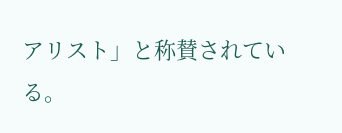アリスト」と称賛されている。